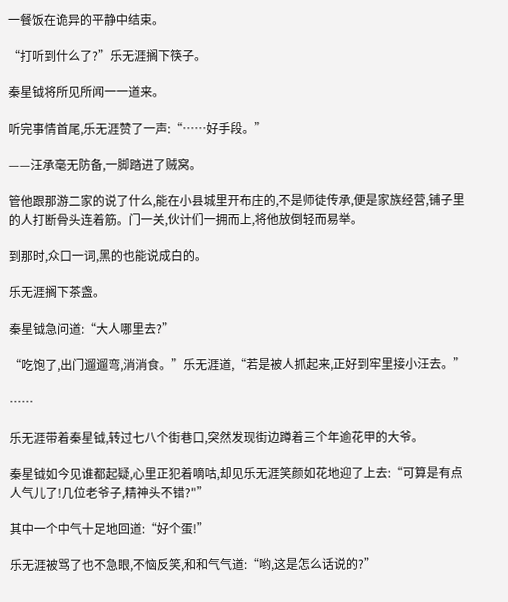一餐饭在诡异的平静中结束。

“打听到什么了?”乐无涯搁下筷子。

秦星钺将所见所闻一一道来。

听完事情首尾,乐无涯赞了一声:“……好手段。”

——汪承毫无防备,一脚踏进了贼窝。

管他跟那游二家的说了什么,能在小县城里开布庄的,不是师徒传承,便是家族经营,铺子里的人打断骨头连着筋。门一关,伙计们一拥而上,将他放倒轻而易举。

到那时,众口一词,黑的也能说成白的。

乐无涯搁下茶盏。

秦星钺急问道:“大人哪里去?”

“吃饱了,出门遛遛弯,消消食。”乐无涯道,“若是被人抓起来,正好到牢里接小汪去。”

……

乐无涯带着秦星钺,转过七八个街巷口,突然发现街边蹲着三个年逾花甲的大爷。

秦星钺如今见谁都起疑,心里正犯着嘀咕,却见乐无涯笑颜如花地迎了上去:“可算是有点人气儿了!几位老爷子,精神头不错?"”

其中一个中气十足地回道:“好个蛋!”

乐无涯被骂了也不急眼,不恼反笑,和和气气道:“哟,这是怎么话说的?”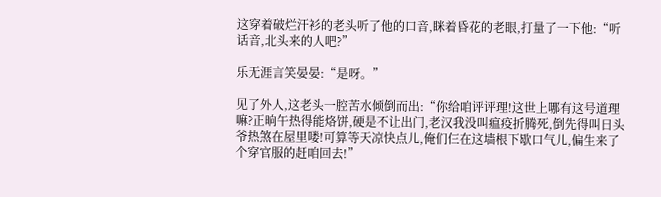这穿着破烂汗衫的老头听了他的口音,眯着昏花的老眼,打量了一下他:“听话音,北头来的人吧?”

乐无涯言笑晏晏:“是呀。”

见了外人,这老头一腔苦水倾倒而出:“你给咱评评理!这世上哪有这号道理嘛?正晌午热得能烙饼,硬是不让出门,老汉我没叫瘟疫折腾死,倒先得叫日头爷热煞在屋里喽!可算等天凉快点儿,俺们仨在这墙根下歇口气儿,偏生来了个穿官服的赶咱回去!”